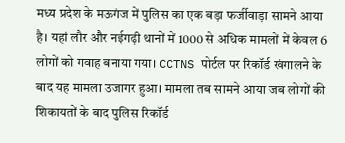मध्य प्रदेश के मऊगंज में पुलिस का एक बड़ा फर्जीवाड़ा सामने आया है। यहां लौर और नईगढ़ी थानों में 1000 से अधिक मामलों में केवल 6 लोगों को गवाह बनाया गया। CCTNS पोर्टल पर रिकॉर्ड खंगालने के बाद यह मामला उजागर हुआ। मामला तब सामने आया जब लोगों की शिकायतों के बाद पुलिस रिकॉर्ड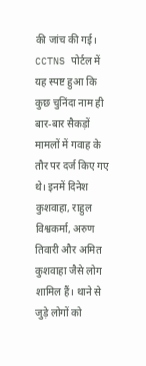की जांच की गई। CCTNS पोर्टल में यह स्पष्ट हुआ कि कुछ चुनिंदा नाम ही बार-बार सैकड़ों मामलों में गवाह के तौर पर दर्ज किए गए थे। इनमें दिनेश कुशवाहा, राहुल विश्वकर्मा, अरुण तिवारी और अमित कुशवाहा जैसे लोग शामिल हैं। थाने से जुड़े लोगों को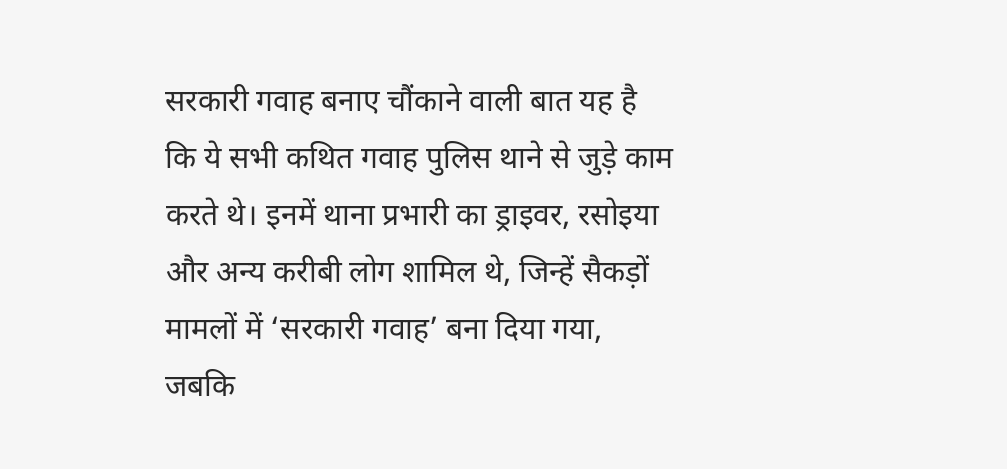सरकारी गवाह बनाए चौंकाने वाली बात यह है कि ये सभी कथित गवाह पुलिस थाने से जुड़े काम करते थे। इनमें थाना प्रभारी का ड्राइवर, रसोइया और अन्य करीबी लोग शामिल थे, जिन्हें सैकड़ों मामलों में ‘सरकारी गवाह’ बना दिया गया, जबकि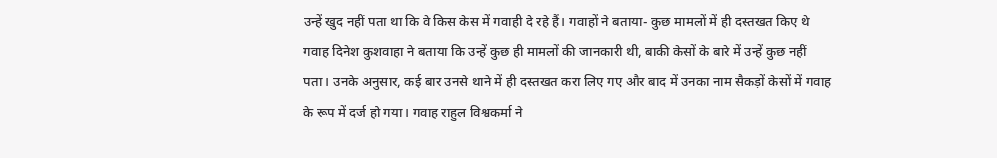उन्हें खुद नहीं पता था कि वे किस केस में गवाही दे रहे हैं। गवाहों ने बताया- कुछ मामलों में ही दस्तखत किए थे गवाह दिनेश कुशवाहा ने बताया कि उन्हें कुछ ही मामलों की जानकारी थी, बाकी केसों के बारे में उन्हें कुछ नहीं पता। उनके अनुसार, कई बार उनसे थाने में ही दस्तखत करा लिए गए और बाद में उनका नाम सैकड़ों केसों में गवाह के रूप में दर्ज हो गया। गवाह राहुल विश्वकर्मा ने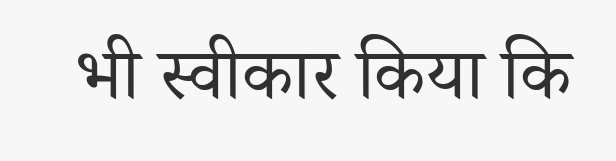भी स्वीकार किया कि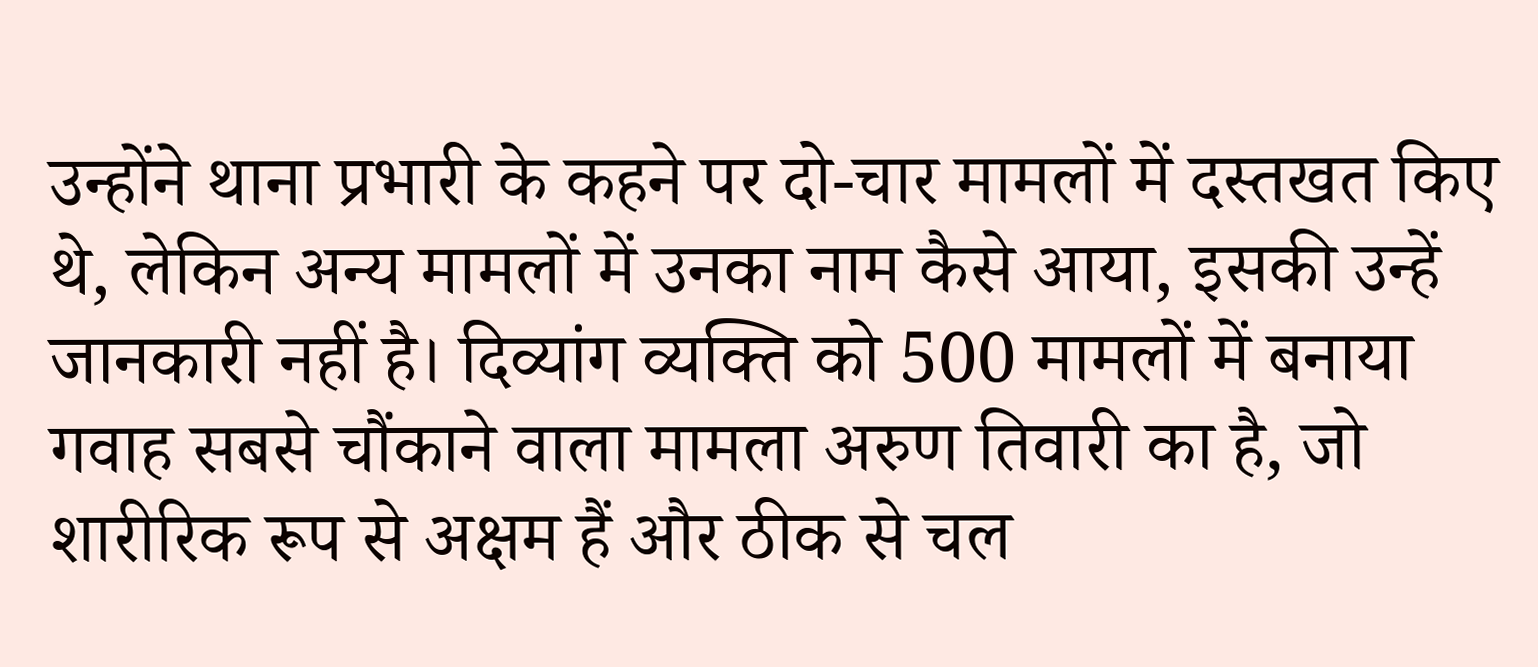उन्होंने थाना प्रभारी के कहने पर दो-चार मामलों में दस्तखत किए थे, लेकिन अन्य मामलों में उनका नाम कैसे आया, इसकी उन्हें जानकारी नहीं है। दिव्यांग व्यक्ति को 500 मामलों में बनाया गवाह सबसे चौंकाने वाला मामला अरुण तिवारी का है, जो शारीरिक रूप से अक्षम हैं और ठीक से चल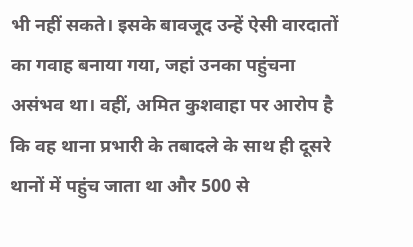भी नहीं सकते। इसके बावजूद उन्हें ऐसी वारदातों का गवाह बनाया गया, जहां उनका पहुंचना असंभव था। वहीं, अमित कुशवाहा पर आरोप है कि वह थाना प्रभारी के तबादले के साथ ही दूसरे थानों में पहुंच जाता था और 500 से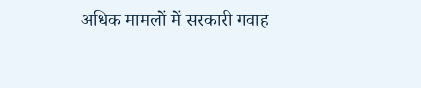अधिक मामलों में सरकारी गवाह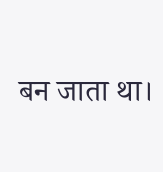बन जाता था।